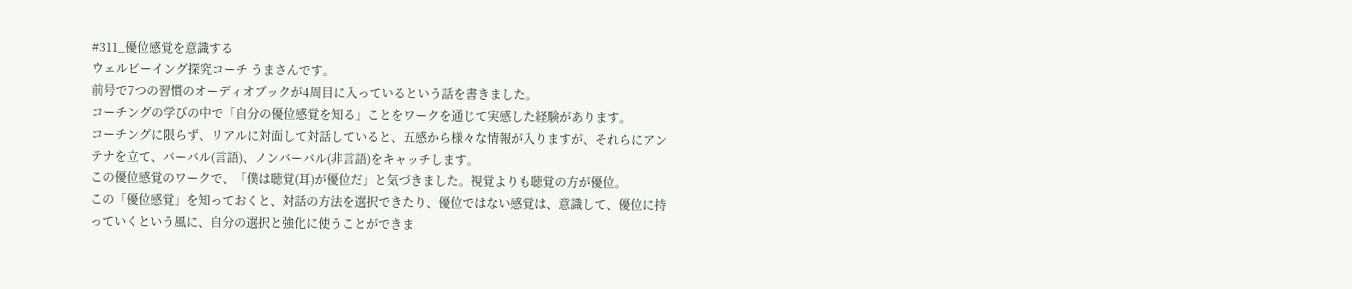#311_優位感覚を意識する
ウェルビーイング探究コーチ うまさんです。
前号で7つの習慣のオーディオブックが4周目に入っているという話を書きました。
コーチングの学びの中で「自分の優位感覚を知る」ことをワークを通じて実感した経験があります。
コーチングに限らず、リアルに対面して対話していると、五感から様々な情報が入りますが、それらにアンテナを立て、バーバル(言語)、ノンバーバル(非言語)をキャッチします。
この優位感覚のワークで、「僕は聴覚(耳)が優位だ」と気づきました。視覚よりも聴覚の方が優位。
この「優位感覚」を知っておくと、対話の方法を選択できたり、優位ではない感覚は、意識して、優位に持っていくという風に、自分の選択と強化に使うことができま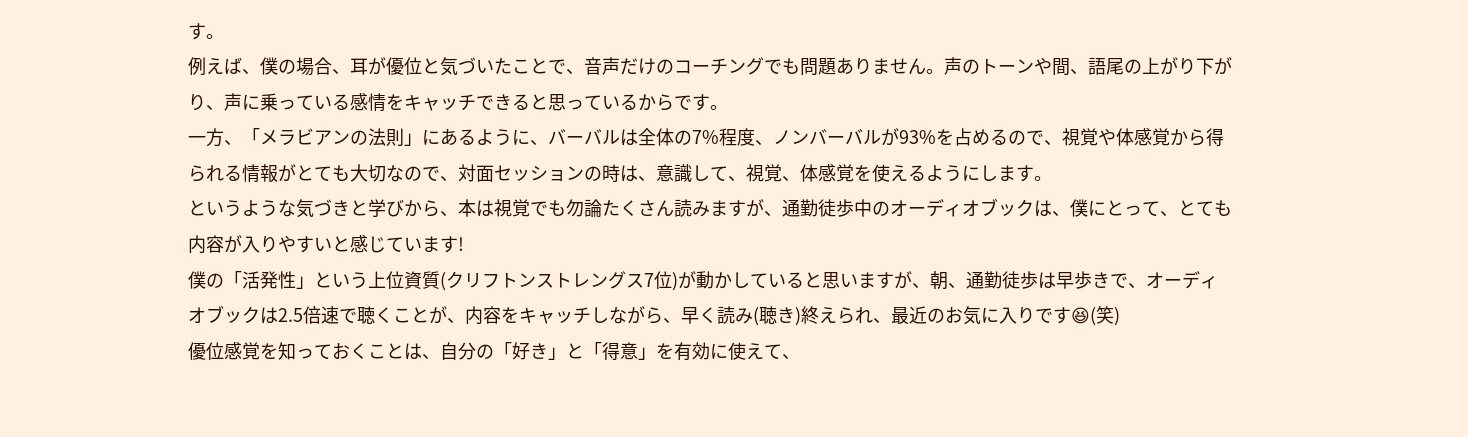す。
例えば、僕の場合、耳が優位と気づいたことで、音声だけのコーチングでも問題ありません。声のトーンや間、語尾の上がり下がり、声に乗っている感情をキャッチできると思っているからです。
一方、「メラビアンの法則」にあるように、バーバルは全体の7%程度、ノンバーバルが93%を占めるので、視覚や体感覚から得られる情報がとても大切なので、対面セッションの時は、意識して、視覚、体感覚を使えるようにします。
というような気づきと学びから、本は視覚でも勿論たくさん読みますが、通勤徒歩中のオーディオブックは、僕にとって、とても内容が入りやすいと感じています!
僕の「活発性」という上位資質(クリフトンストレングス7位)が動かしていると思いますが、朝、通勤徒歩は早歩きで、オーディオブックは2.5倍速で聴くことが、内容をキャッチしながら、早く読み(聴き)終えられ、最近のお気に入りです😆(笑)
優位感覚を知っておくことは、自分の「好き」と「得意」を有効に使えて、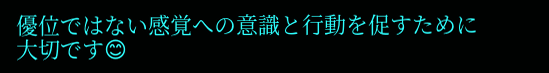優位ではない感覚への意識と行動を促すために大切です😊